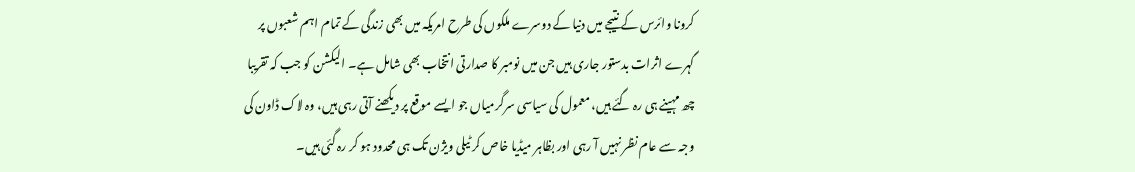کرونا وائرس کے نتیجے میں دنیا کے دوسرے ملکوں کی طرح امریکہ میں بھی زندگی کے تمام اہم شعبوں پر گہرے اثرات بدستور جاری ہیں جن میں نومبر کا صدارتی انتخاب بھی شامل ہے۔ الیکشن کو جب کہ تقریبا چھ مہینے ہی رہ گئے ہیں، معمول کی سیاسی سرگرمیاں جو ایسے موقع پر دیکھنے آتی رہی ہیں، وہ لاک ڈاون کی وجہ سے عام نظر نہیں آ رہی اور بظاہر میڈیا خاص کر ٹیلی ویژن تک ہی محدود ہو کر رہ گئی ہیں۔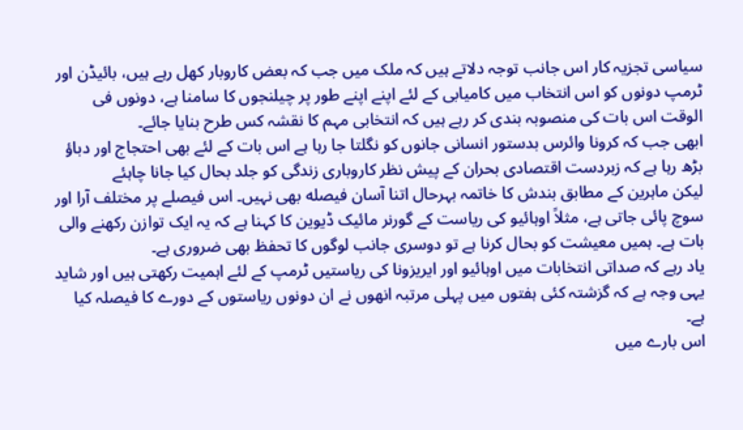سیاسی تجزیہ کار اس جانب توجہ دلاتے ہیں کہ ملک میں جب کہ بعض کاروبار کھل رہے ہیں، بائیڈن اور ٹرمپ دونوں کو اس انتخاب میں کامیابی کے لئے اپنے اپنے طور پر چیلنجوں کا سامنا ہے، دونوں فی الوقت اس بات کی منصوبہ بندی کر رہے ہیں کہ انتخابی مہم کا نقشہ کس طرح بنایا جائے۔
ابھی جب کہ کرونا وائرس بدستور انسانی جانوں کو نگلتا جا رہا ہے اس بات کے لئے بھی احتجاج اور دباؤ بڑھ رہا ہے کہ زبردست اقتصادی بحران کے پیش نظر کاروباری زندگی کو جلد بحال کیا جانا چاہئے
لیکن ماہرین کے مطابق بندش کا خاتمہ بہرحال اتنا آسان فیصله بھی نہیں۔ اس فیصلے پر مختلف آرا اور سوچ پائی جاتی ہے، مثلاً اوہائیو کی ریاست کے گورنر مائیک ڈیوین کا کہنا ہے کہ یہ ایک توازن رکھنے والی بات ہے۔ ہمیں معیشت کو بحال کرنا ہے تو دوسری جانب لوگوں کا تحفظ بھی ضروری ہے۔
یاد رہے کہ صداتی انتخابات میں اوہائیو اور ایریزونا کی ریاستیں ٹرمپ کے لئے اہمیت رکھتی ہیں اور شاید یہی وجہ ہے کہ گزشتہ کئی ہفتوں میں پہلی مرتبہ انھوں نے ان دونوں ریاستوں کے دورے کا فیصلہ کیا ہے۔
اس بارے میں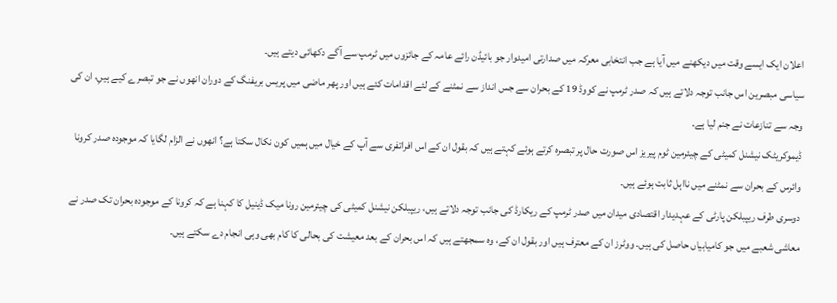اعلان ایک ایسے وقت میں دیکھنے میں آیا ہے جب انتخابی معرکہ میں صدارتی امیدوار جو بائیڈن رائے عامہ کے جائزوں میں ٹرمپ سے آگے دکھائی دیتے ہیں۔
سیاسی مبصرین اس جانب توجہ دلاتے ہیں کہ صدر ٹرمپ نے کووڈ 19 کے بحران سے جس انداز سے نمٹنے کے لئے اقدامات کئے ہیں اور پھر ماضی میں پریس بریفنگ کے دوران انھوں نے جو تبصرے کیے ہیںِ، ان کی وجہ سے تنازعات نے جنم لیا ہے۔
ڈیموکریٹک نیشنل کمیٹی کے چیئرمین ٹوم پیریز اس صورت حال پر تبصرہ کرتے ہوئے کہتے ہیں کہ بقول ان کے اس افراتفری سے آپ کے خیال میں ہمیں کون نکال سکتا ہے؟ انھوں نے الزام لگایا کہ موجودہ صدر کرونا وائرس کے بحران سے نمٹنے میں نااہل ثابت ہوئے ہیں۔
دوسری طرف ریپبلکن پارٹی کے عہدیدار اقتصادی میدان میں صدر ٹرمپ کے ریکارڈ کی جانب توجہ دلاتے ہیں، ریپبلکن نیشنل کمیٹی کی چیئرمین رونا میک ڈینیل کا کہنا ہے کہ کرونا کے موجودہ بحران تک صدر نے معاشی شعبے میں جو کامیابیاں حاصل کی ہیں۔ ووٹرز ان کے معترف ہیں اور بقول ان کے، وہ سمجھتے ہیں کہ اس بحران کے بعد معیشت کی بحالی کا کام بھی وہی انجام دے سکتے ہیں۔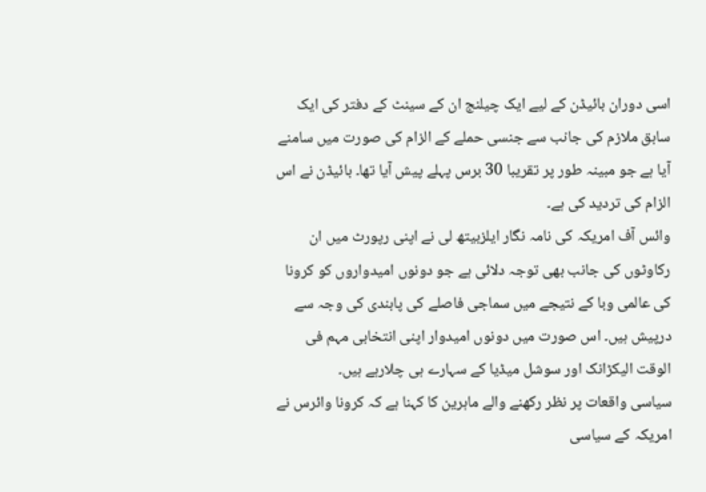اسی دوران بائیڈن کے لیے ایک چیلنج ان کے سینٹ کے دفتر کی ایک سابق ملازم کی جانب سے جنسی حملے کے الزام کی صورت میں سامنے آیا ہے جو مبینہ طور پر تقریبا 30 برس پہلے پیش آیا تھا۔ بائیڈن نے اس الزام کی تردید کی ہے۔
وائس آف امریکہ کی نامہ نگار ایلزبیتھ لی نے اپنی رپورٹ میں ان رکاوٹوں کی جانب بھی توجہ دلائی ہے جو دونوں امیدواروں کو کرونا کی عالمی وبا کے نتیجے میں سماجی فاصلے کی پابندی کی وجہ سے درپیش ہیں۔ اس صورت میں دونوں امیدوار اپنی انتخابی مہم فی الوقت الیکڑانک اور سوشل میڈیا کے سہارے ہی چلارہے ہیں۔
سیاسی واقعات پر نظر رکھنے والے ماہرین کا کہنا ہے کہ کرونا وائرس نے امریکہ کے سیاسی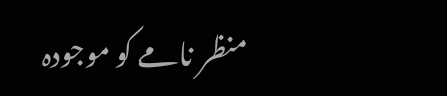منظر نامے کو موجودہ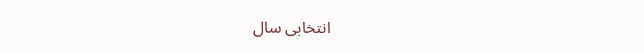انتخابی سال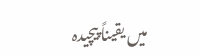میں یقیناً پیچیدہ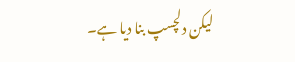لیکن دلچسپ بنا دیا ہے۔